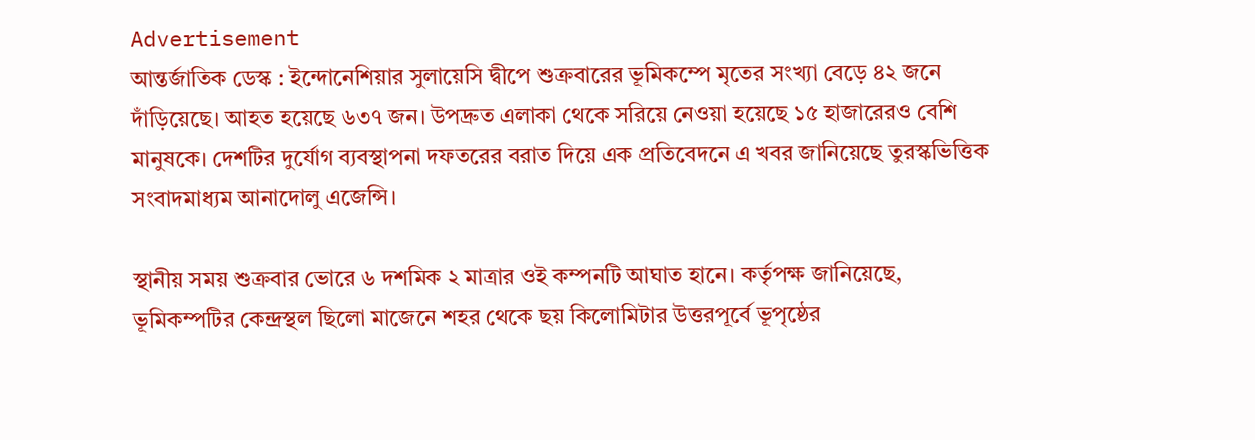Advertisement
আন্তর্জাতিক ডেস্ক : ইন্দোনেশিয়ার সুলায়েসি দ্বীপে শুক্রবারের ভূমিকম্পে মৃতের সংখ্যা বেড়ে ৪২ জনে দাঁড়িয়েছে। আহত হয়েছে ৬৩৭ জন। উপদ্রুত এলাকা থেকে সরিয়ে নেওয়া হয়েছে ১৫ হাজারেরও বেশি মানুষকে। দেশটির দুর্যোগ ব্যবস্থাপনা দফতরের বরাত দিয়ে এক প্রতিবেদনে এ খবর জানিয়েছে তুরস্কভিত্তিক সংবাদমাধ্যম আনাদোলু এজেন্সি।

স্থানীয় সময় শুক্রবার ভোরে ৬ দশমিক ২ মাত্রার ওই কম্পনটি আঘাত হানে। কর্তৃপক্ষ জানিয়েছে, ভূমিকম্পটির কেন্দ্রস্থল ছিলো মাজেনে শহর থেকে ছয় কিলোমিটার উত্তরপূর্বে ভূপৃষ্ঠের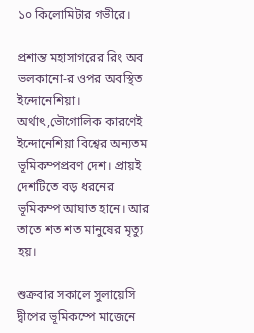১০ কিলোমিটার গভীরে।

প্রশান্ত মহাসাগরের রিং অব ভলকানো-র ওপর অবস্থিত ইন্দোনেশিয়া। অর্থাৎ,ভৌগোলিক কারণেই ইন্দোনেশিয়া বিশ্বের অন্যতম ভূমিকম্পপ্রবণ দেশ। প্রায়ই দেশটিতে বড় ধরনের ভূমিকম্প আঘাত হানে। আর তাতে শত শত মানুষের মৃত্যু হয়।

শুক্রবার সকালে সুলায়েসি দ্বীপের ভূমিকম্পে মাজেনে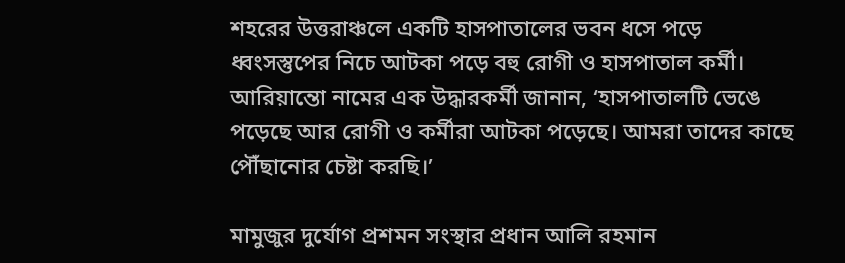শহরের উত্তরাঞ্চলে একটি হাসপাতালের ভবন ধসে পড়ে ধ্বংসস্তুপের নিচে আটকা পড়ে বহু রোগী ও হাসপাতাল কর্মী। আরিয়ান্তো নামের এক উদ্ধারকর্মী জানান, ‘হাসপাতালটি ভেঙে পড়েছে আর রোগী ও কর্মীরা আটকা পড়েছে। আমরা তাদের কাছে পৌঁছানোর চেষ্টা করছি।’

মামুজুর দুর্যোগ প্রশমন সংস্থার প্রধান আলি রহমান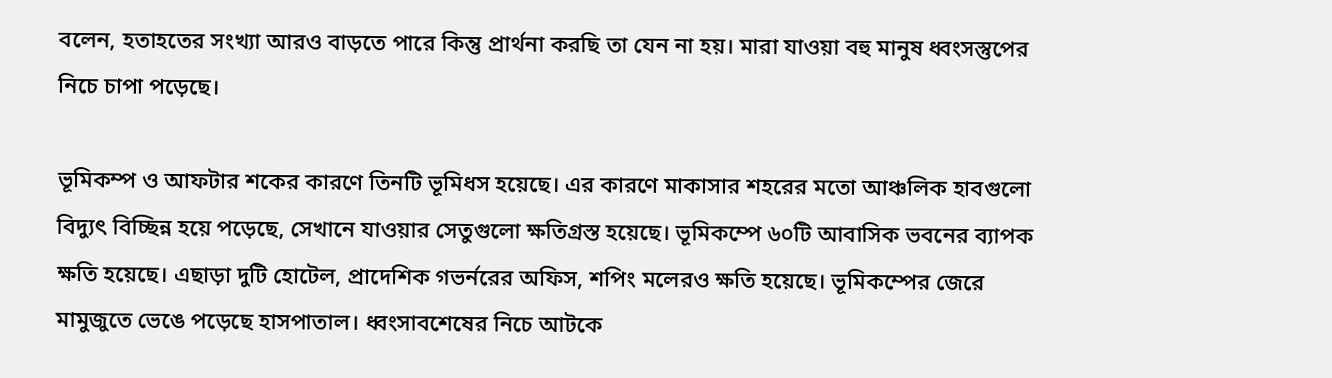বলেন, হতাহতের সংখ্যা আরও বাড়তে পারে কিন্তু প্রার্থনা করছি তা যেন না হয়। মারা যাওয়া বহু মানুষ ধ্বংসস্তুপের নিচে চাপা পড়েছে।

ভূমিকম্প ও আফটার শকের কারণে তিনটি ভূমিধস হয়েছে। এর কারণে মাকাসার শহরের মতো আঞ্চলিক হাবগুলো বিদ্যুৎ বিচ্ছিন্ন হয়ে পড়েছে, সেখানে যাওয়ার সেতুগুলো ক্ষতিগ্রস্ত হয়েছে। ভূমিকম্পে ৬০টি আবাসিক ভবনের ব্যাপক ক্ষতি হয়েছে। এছাড়া দুটি হোটেল, প্রাদেশিক গভর্নরের অফিস, শপিং মলেরও ক্ষতি হয়েছে। ভূমিকম্পের জেরে মামুজুতে ভেঙে পড়েছে হাসপাতাল। ধ্বংসাবশেষের নিচে আটকে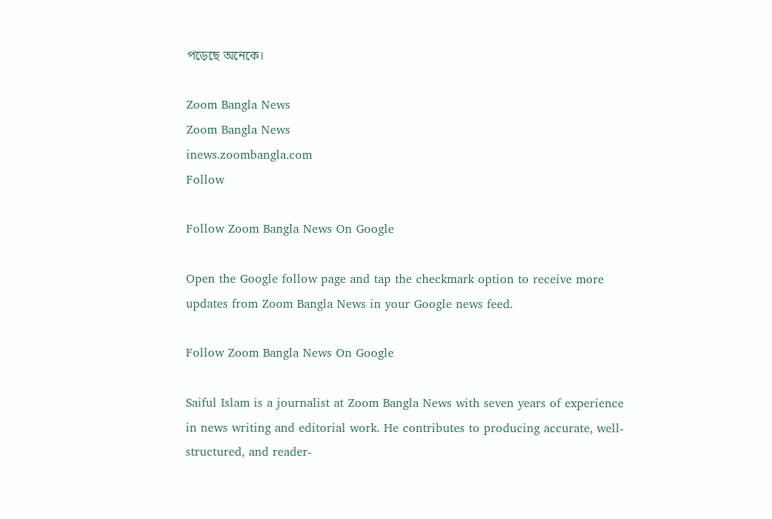পড়েছে অনেকে।

Zoom Bangla News
Zoom Bangla News
inews.zoombangla.com
Follow

Follow Zoom Bangla News On Google

Open the Google follow page and tap the checkmark option to receive more updates from Zoom Bangla News in your Google news feed.

Follow Zoom Bangla News On Google

Saiful Islam is a journalist at Zoom Bangla News with seven years of experience in news writing and editorial work. He contributes to producing accurate, well-structured, and reader-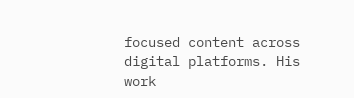focused content across digital platforms. His work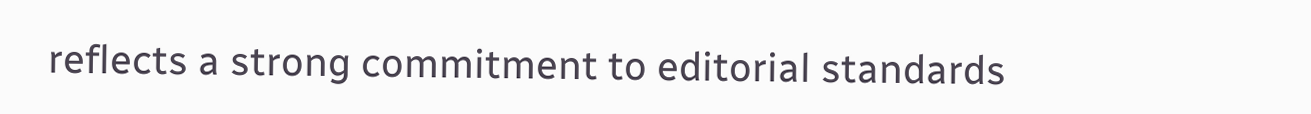reflects a strong commitment to editorial standards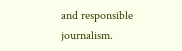and responsible journalism.